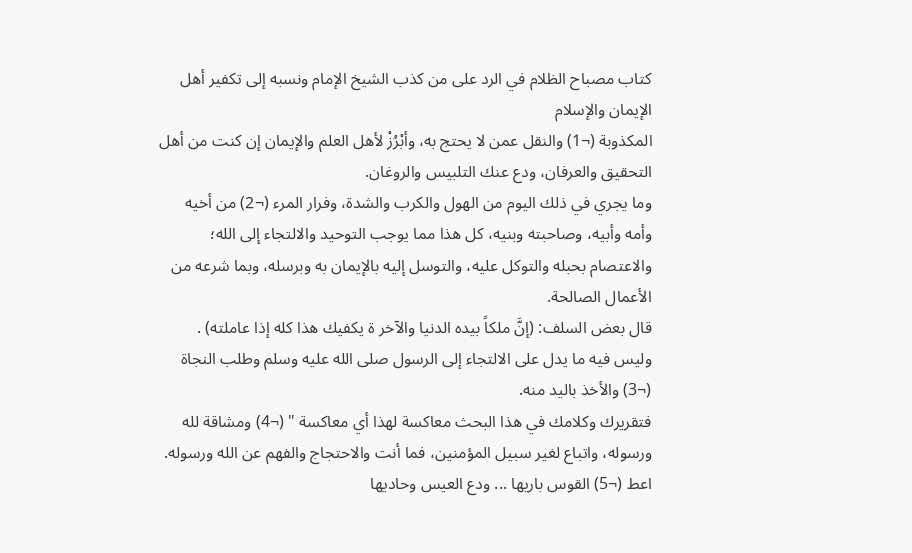كتاب مصباح الظلام في الرد على من كذب الشيخ الإمام ونسبه إلى تكفير أهل الإيمان والإسلام
المكذوبة (¬1) والنقل عمن لا يحتج به، وأبْرُزْ لأهل العلم والإيمان إن كنت من أهل التحقيق والعرفان، ودع عنك التلبيس والروغان.
وما يجري في ذلك اليوم من الهول والكرب والشدة، وفرار المرء (¬2) من أخيه وأمه وأبيه، وصاحبته وبنيه، كل هذا مما يوجب التوحيد والالتجاء إلى الله؛ والاعتصام بحبله والتوكل عليه، والتوسل إليه بالإيمان به وبرسله، وبما شرعه من الأعمال الصالحة.
قال بعض السلف: (إنَّ ملكاً بيده الدنيا والآخر ة يكفيك هذا كله إذا عاملته) .
وليس فيه ما يدل على الالتجاء إلى الرسول صلى الله عليه وسلم وطلب النجاة (¬3) والأخذ باليد منه.
فتقريرك وكلامك في هذا البحث معاكسة لهذا أي معاكسة " (¬4) ومشاقة لله ورسوله، واتباع لغير سبيل المؤمنين، فما أنت والاحتجاج والفهم عن الله ورسوله.
اعط (¬5) القوس باريها ... ودع العيس وحاديها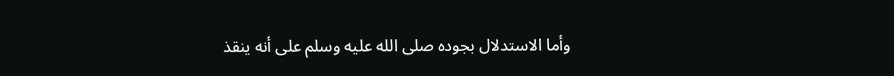وأما الاستدلال بجوده صلى الله عليه وسلم على أنه ينقذ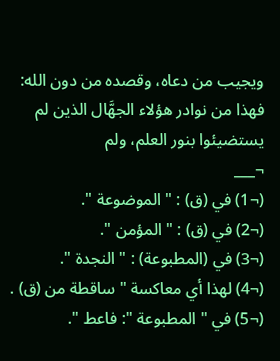ويجيب من دعاه، وقصده من دون الله: فهذا من نوادر هؤلاء الجهَّال الذين لم يستضيئوا بنور العلم، ولم
¬___
(¬1) في (ق) : " الموضوعة ".
(¬2) في (ق) : " المؤمن ".
(¬3) في (المطبوعة) : " النجدة ".
(¬4) لهذا أي معاكسة " ساقطة من (ق) .
(¬5) في " المطبوعة ": فاعط ".